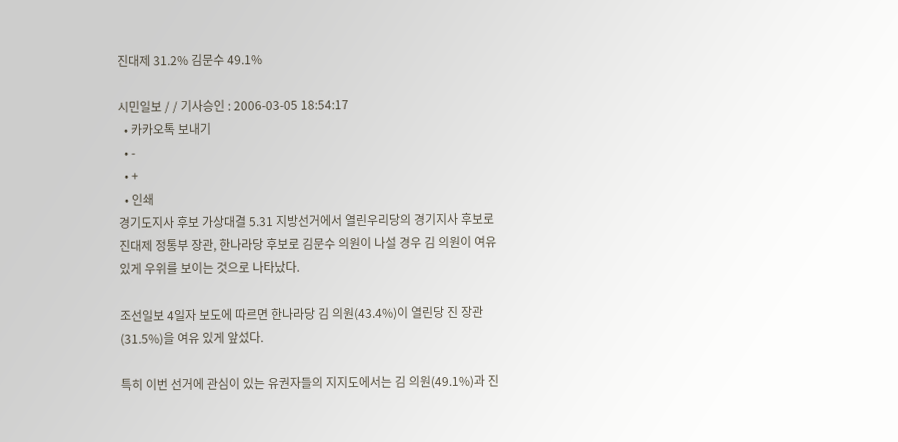진대제 31.2% 김문수 49.1%

시민일보 / / 기사승인 : 2006-03-05 18:54:17
  • 카카오톡 보내기
  • -
  • +
  • 인쇄
경기도지사 후보 가상대결 5.31 지방선거에서 열린우리당의 경기지사 후보로 진대제 정통부 장관, 한나라당 후보로 김문수 의원이 나설 경우 김 의원이 여유 있게 우위를 보이는 것으로 나타났다.

조선일보 4일자 보도에 따르면 한나라당 김 의원(43.4%)이 열린당 진 장관(31.5%)을 여유 있게 앞섰다.

특히 이번 선거에 관심이 있는 유권자들의 지지도에서는 김 의원(49.1%)과 진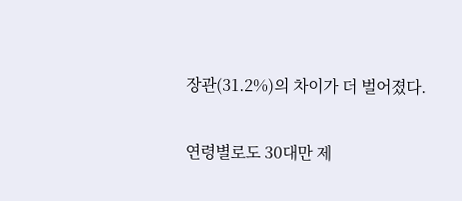장관(31.2%)의 차이가 더 벌어졌다.

연령별로도 30대만 제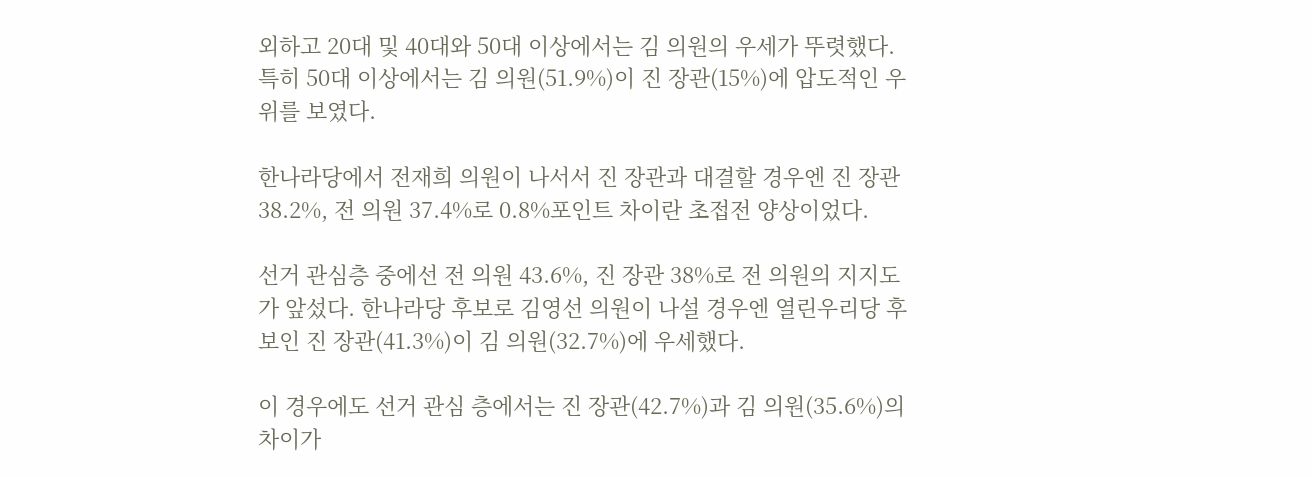외하고 20대 및 40대와 50대 이상에서는 김 의원의 우세가 뚜렷했다. 특히 50대 이상에서는 김 의원(51.9%)이 진 장관(15%)에 압도적인 우위를 보였다.

한나라당에서 전재희 의원이 나서서 진 장관과 대결할 경우엔 진 장관 38.2%, 전 의원 37.4%로 0.8%포인트 차이란 초접전 양상이었다.

선거 관심층 중에선 전 의원 43.6%, 진 장관 38%로 전 의원의 지지도가 앞섰다. 한나라당 후보로 김영선 의원이 나설 경우엔 열린우리당 후보인 진 장관(41.3%)이 김 의원(32.7%)에 우세했다.

이 경우에도 선거 관심 층에서는 진 장관(42.7%)과 김 의원(35.6%)의 차이가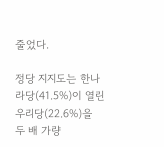줄었다.

정당 지지도는 한나라당(41.5%)이 열린우리당(22.6%)을 두 배 가량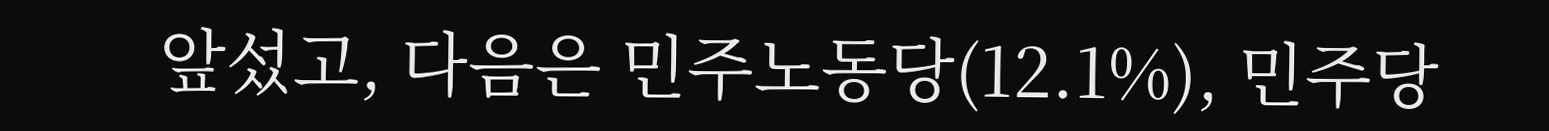앞섰고, 다음은 민주노동당(12.1%), 민주당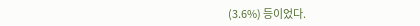(3.6%) 등이었다.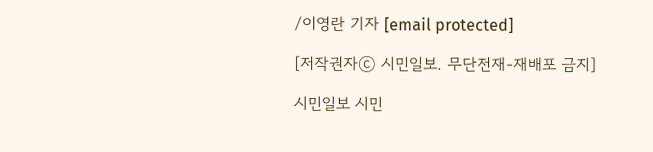/이영란 기자 [email protected]

[저작권자ⓒ 시민일보. 무단전재-재배포 금지]

시민일보 시민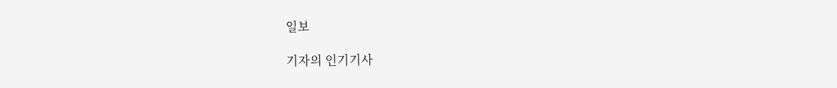일보

기자의 인기기사